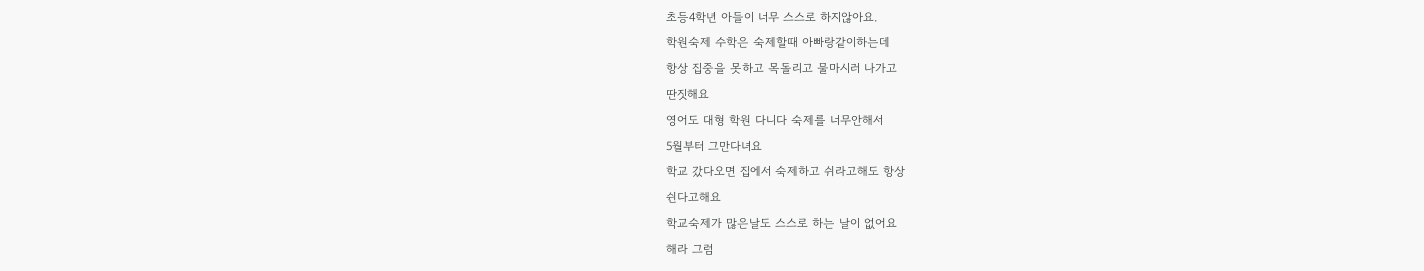초등4학년 아들이 너무 스스로 하지않아요.
학원숙제 수학은 숙제할때 아빠랑같이하는데
항상 집중을 못하고 목돌리고 물마시러 나가고
딴짓해요
영어도 대형 학원 다니다 숙제를 너무안해서
5월부터 그만다녀요
학교 갔다오면 집에서 숙제하고 쉬라고해도 항상
쉰다고해요
학교숙제가 많은날도 스스로 하는 날이 없어요
해라 그럼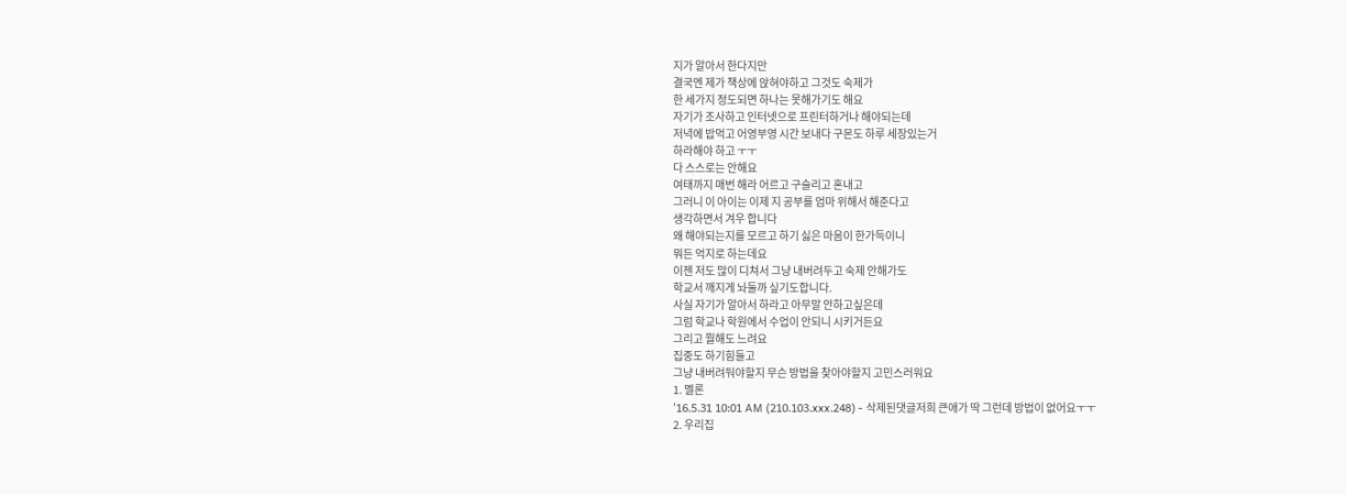지가 알아서 한다지만
결국엔 제가 책상에 앉혀야하고 그것도 숙제가
한 세가지 정도되면 하나는 못해가기도 해요
자기가 조사하고 인터넷으로 프린터하거나 해야되는데
저녁에 밥먹고 어영부영 시간 보내다 구몬도 하루 세장있는거
하라해야 하고 ㅜㅜ
다 스스로는 안해요
여태까지 매번 해라 어르고 구슬리고 혼내고
그러니 이 아이는 이제 지 공부를 엄마 위해서 해준다고
생각하면서 겨우 합니다
왜 해야되는지를 모르고 하기 싫은 마음이 한가득이니
뭐든 억지로 하는데요
이젠 저도 많이 디쳐서 그냥 내버려두고 숙제 안해가도
학교서 깨지게 놔둘까 싶기도합니다.
사실 자기가 알아서 하라고 아무말 안하고싶은데
그럼 학교나 학원에서 수업이 안되니 시키거든요
그리고 뭘해도 느려요
집중도 하기힘들고
그냥 내버려둬야할지 무슨 방법을 찾아야할지 고민스러워요
1. 멜론
'16.5.31 10:01 AM (210.103.xxx.248) - 삭제된댓글저희 큰애가 딱 그런데 방법이 없어요ㅜㅜ
2. 우리집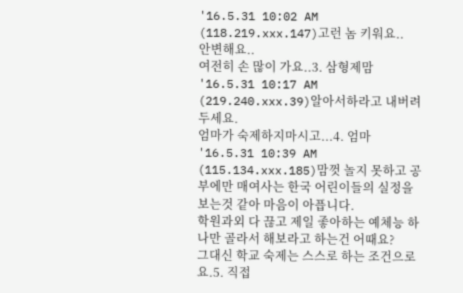'16.5.31 10:02 AM (118.219.xxx.147)고런 놈 키워요..
안변해요..
여전히 손 많이 가요..3. 삼형제맘
'16.5.31 10:17 AM (219.240.xxx.39)알아서하라고 내버려두세요.
엄마가 숙제하지마시고...4. 엄마
'16.5.31 10:39 AM (115.134.xxx.185)맘껏 놀지 못하고 공부에만 매여사는 한국 어린이들의 실정을 보는것 같아 마음이 아픕니다.
학원과외 다 끊고 제일 좋아하는 예체능 하나만 골라서 해보라고 하는건 어때요?
그대신 학교 숙제는 스스로 하는 조건으로요.5. 직접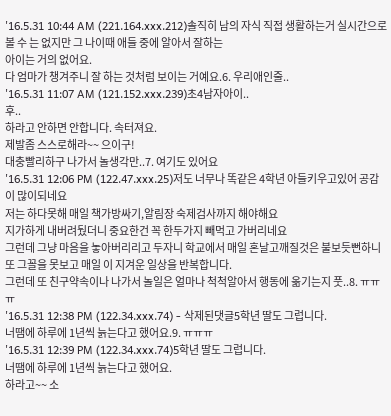'16.5.31 10:44 AM (221.164.xxx.212)솔직히 남의 자식 직접 생활하는거 실시간으로 볼 수 는 없지만 그 나이때 애들 중에 알아서 잘하는
아이는 거의 없어요.
다 엄마가 챙겨주니 잘 하는 것처럼 보이는 거예요.6. 우리애인줄..
'16.5.31 11:07 AM (121.152.xxx.239)초4남자아이..
후..
하라고 안하면 안합니다. 속터져요.
제발좀 스스로해라~~ 으이구!
대충빨리하구 나가서 놀생각만..7. 여기도 있어요
'16.5.31 12:06 PM (122.47.xxx.25)저도 너무나 똑같은 4학년 아들키우고있어 공감이 많이되네요
저는 하다못해 매일 책가방싸기,알림장 숙제검사까지 해야해요
지가하게 내버려뒀더니 중요한건 꼭 한두가지 빼먹고 가버리네요
그런데 그냥 마음을 놓아버리리고 두자니 학교에서 매일 혼날고깨질것은 불보듯뻔하니 또 그꼴을 못보고 매일 이 지겨운 일상을 반복합니다.
그런데 또 친구약속이나 나가서 놀일은 얼마나 척척알아서 행동에 옮기는지 풋..8. ㅠㅠㅠ
'16.5.31 12:38 PM (122.34.xxx.74) - 삭제된댓글5학년 딸도 그럽니다.
너땜에 하루에 1년씩 늙는다고 했어요.9. ㅠㅠㅠ
'16.5.31 12:39 PM (122.34.xxx.74)5학년 딸도 그럽니다.
너땜에 하루에 1년씩 늙는다고 했어요.
하라고~~ 소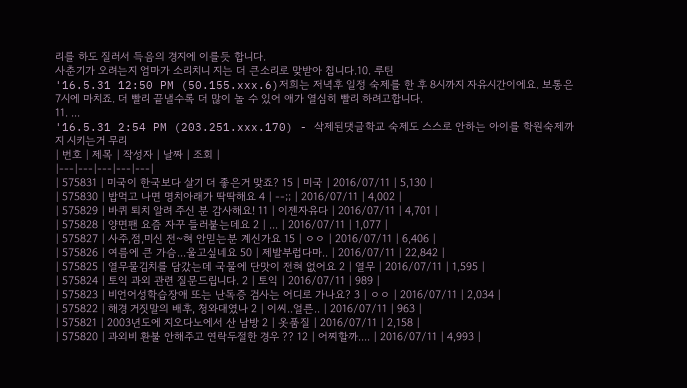리를 하도 질러서 득음의 경지에 이를듯 합니다.
사춘기가 오려는지 엄마가 소리치니 지는 더 큰소리로 맞받아 칩니다.10. 루틴
'16.5.31 12:50 PM (50.155.xxx.6)저희는 저녁후 일정 숙제를 한 후 8시까지 자유시간이에요. 보통은 7시에 마치죠. 더 빨리 끝낼수록 더 많이 놀 수 있어 애가 열심히 빨리 하려고합니다.
11. ...
'16.5.31 2:54 PM (203.251.xxx.170) - 삭제된댓글학교 숙제도 스스로 안하는 아이를 학원숙제까지 시키는거 무리
| 번호 | 제목 | 작성자 | 날짜 | 조회 |
|---|---|---|---|---|
| 575831 | 미국이 한국보다 살기 더 좋은거 맞죠? 15 | 미국 | 2016/07/11 | 5,130 |
| 575830 | 밥먹고 나면 명치아래가 딱딱해요 4 | --;; | 2016/07/11 | 4,002 |
| 575829 | 바퀴 퇴치 알려 주신 분 감사해요! 11 | 이젠자유다 | 2016/07/11 | 4,701 |
| 575828 | 양면팬 요즘 자꾸 들러붙는데요 2 | ... | 2016/07/11 | 1,077 |
| 575827 | 사주,점,미신 전~혀 안믿는분 계신가요 15 | ㅇㅇ | 2016/07/11 | 6,406 |
| 575826 | 여름에 큰 가슴...울고싶네요 50 | 제발부럽다마.. | 2016/07/11 | 22,842 |
| 575825 | 열무물김치를 담갔는데 국물에 단맛이 전혀 없어요 2 | 열무 | 2016/07/11 | 1,595 |
| 575824 | 토익 과외 관련 질문드립니다. 2 | 토익 | 2016/07/11 | 989 |
| 575823 | 비언어성학습장애 또는 난독증 검사는 어디로 가나요? 3 | ㅇㅇ | 2016/07/11 | 2,034 |
| 575822 | 해경 거짓말의 배후, 청와대였나 2 | 이씨..얼른.. | 2016/07/11 | 963 |
| 575821 | 2003년도에 지오다노에서 산 남방 2 | 옷품질 | 2016/07/11 | 2,158 |
| 575820 | 과외비 환불 안해주고 연락두절한 경우 ?? 12 | 어찌할까.... | 2016/07/11 | 4,993 |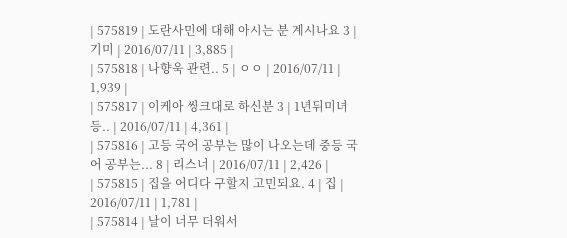| 575819 | 도란사민에 대해 아시는 분 계시나요 3 | 기미 | 2016/07/11 | 3,885 |
| 575818 | 나향욱 관련.. 5 | ㅇㅇ | 2016/07/11 | 1,939 |
| 575817 | 이케아 씽크대로 하신분 3 | 1년뒤미녀등.. | 2016/07/11 | 4,361 |
| 575816 | 고등 국어 공부는 많이 나오는데 중등 국어 공부는... 8 | 리스너 | 2016/07/11 | 2,426 |
| 575815 | 집을 어디다 구할지 고민되요. 4 | 집 | 2016/07/11 | 1,781 |
| 575814 | 날이 너무 더워서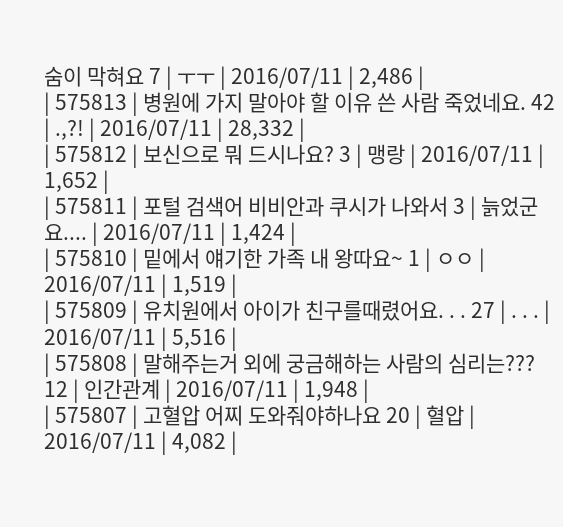숨이 막혀요 7 | ㅜㅜ | 2016/07/11 | 2,486 |
| 575813 | 병원에 가지 말아야 할 이유 쓴 사람 죽었네요. 42 | .,?! | 2016/07/11 | 28,332 |
| 575812 | 보신으로 뭐 드시나요? 3 | 맹랑 | 2016/07/11 | 1,652 |
| 575811 | 포털 검색어 비비안과 쿠시가 나와서 3 | 늙었군요.... | 2016/07/11 | 1,424 |
| 575810 | 밑에서 얘기한 가족 내 왕따요~ 1 | ㅇㅇ | 2016/07/11 | 1,519 |
| 575809 | 유치원에서 아이가 친구를때렸어요. . . 27 | . . . | 2016/07/11 | 5,516 |
| 575808 | 말해주는거 외에 궁금해하는 사람의 심리는??? 12 | 인간관계 | 2016/07/11 | 1,948 |
| 575807 | 고혈압 어찌 도와줘야하나요 20 | 혈압 | 2016/07/11 | 4,082 |